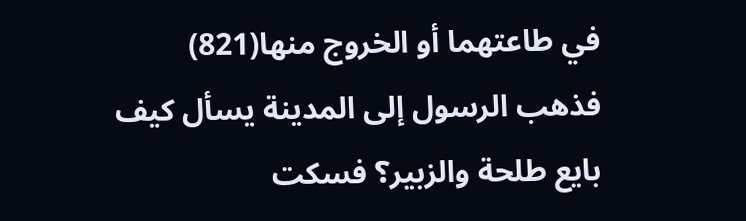في طاعتهما أو الخروج منها(821)
فذهب الرسول إلى المدينة يسأل كيف بايع طلحة والزبير؟ فسكت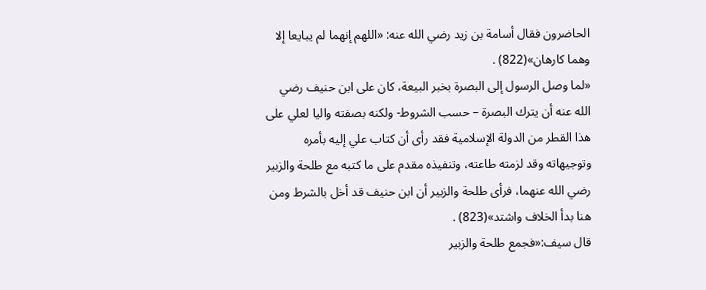الحاضرون فقال أسامة بن زيد رضي الله عنه: «اللهم إنهما لم يبايعا إلا وهما كارهان»(822) .
«لما وصل الرسول إلى البصرة بخبر البيعة، كان على ابن حنيف رضي الله عنه أن يترك البصرة – حسب الشروط- ولكنه بصفته واليا لعلي على هذا القطر من الدولة الإسلامية فقد رأى أن كتاب علي إليه بأمره وتوجيهاته وقد لزمته طاعته، وتنفيذه مقدم على ما كتبه مع طلحة والزبير رضي الله عنهما، فرأى طلحة والزبير أن ابن حنيف قد أخل بالشرط ومن هنا بدأ الخلاف واشتد»(823) .
قال سيف:«فجمع طلحة والزبير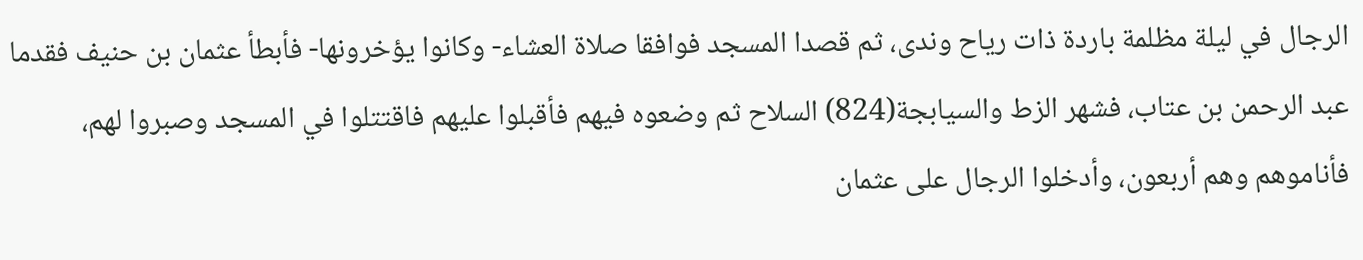الرجال في ليلة مظلمة باردة ذات رياح وندى، ثم قصدا المسجد فوافقا صلاة العشاء- وكانوا يؤخرونها- فأبطأ عثمان بن حنيف فقدما عبد الرحمن بن عتاب، فشهر الزط والسيابجة(824) السلاح ثم وضعوه فيهم فأقبلوا عليهم فاقتتلوا في المسجد وصبروا لهم، فأناموهم وهم أربعون، وأدخلوا الرجال على عثمان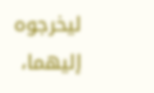ليخرجوه إليهما،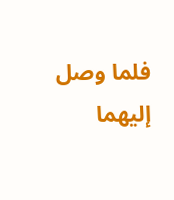فلما وصل إليهما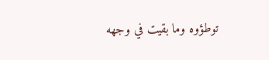توطؤوه وما بقيت في وجهه